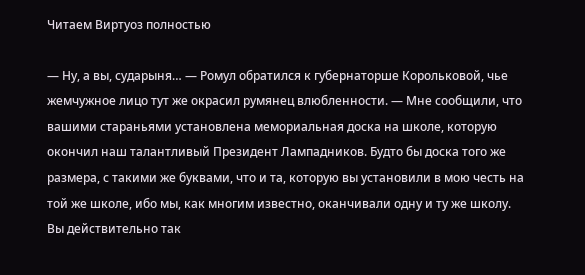Читаем Виртуоз полностью

— Ну, а вы, сударыня… — Ромул обратился к губернаторше Корольковой, чье жемчужное лицо тут же окрасил румянец влюбленности. — Мне сообщили, что вашими стараньями установлена мемориальная доска на школе, которую окончил наш талантливый Президент Лампадников. Будто бы доска того же размера, с такими же буквами, что и та, которую вы установили в мою честь на той же школе, ибо мы, как многим известно, оканчивали одну и ту же школу. Вы действительно так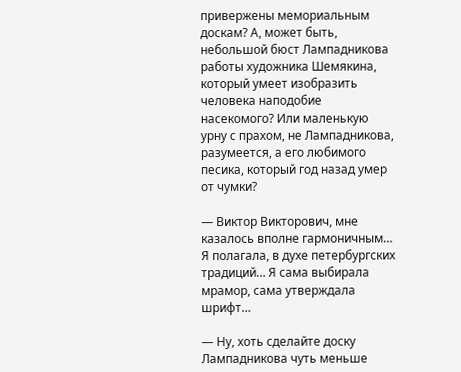привержены мемориальным доскам? А, может быть, небольшой бюст Лампадникова работы художника Шемякина, который умеет изобразить человека наподобие насекомого? Или маленькую урну с прахом, не Лампадникова, разумеется, а его любимого песика, который год назад умер от чумки?

— Виктор Викторович, мне казалось вполне гармоничным… Я полагала, в духе петербургских традиций… Я сама выбирала мрамор, сама утверждала шрифт…

— Ну, хоть сделайте доску Лампадникова чуть меньше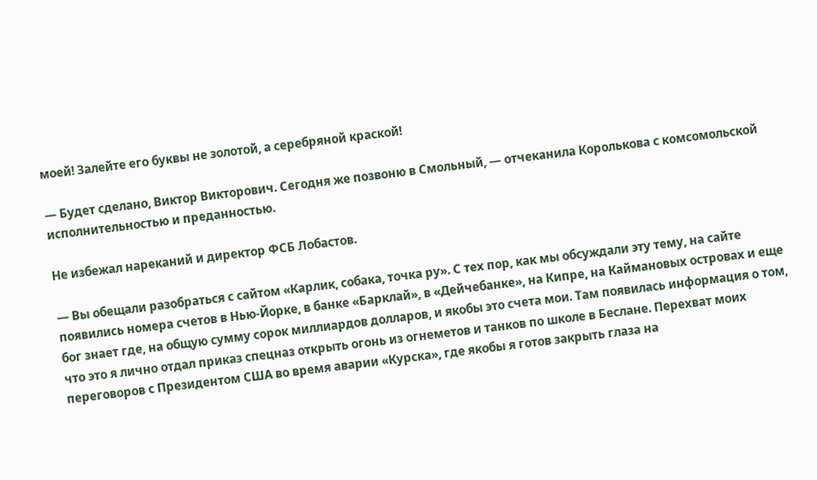моей! Залейте его буквы не золотой, а серебряной краской!

— Будет сделано, Виктор Викторович. Сегодня же позвоню в Смольный, — отчеканила Королькова с комсомольской исполнительностью и преданностью.

Не избежал нареканий и директор ФСБ Лобастов.

— Вы обещали разобраться с сайтом «Карлик, собака, точка ру». С тех пор, как мы обсуждали эту тему, на сайте появились номера счетов в Нью-Йорке, в банке «Барклай», в «Дейчебанке», на Кипре, на Каймановых островах и еще бог знает где, на общую сумму сорок миллиардов долларов, и якобы это счета мои. Там появилась информация о том, что это я лично отдал приказ спецназ открыть огонь из огнеметов и танков по школе в Беслане. Перехват моих переговоров с Президентом США во время аварии «Курска», где якобы я готов закрыть глаза на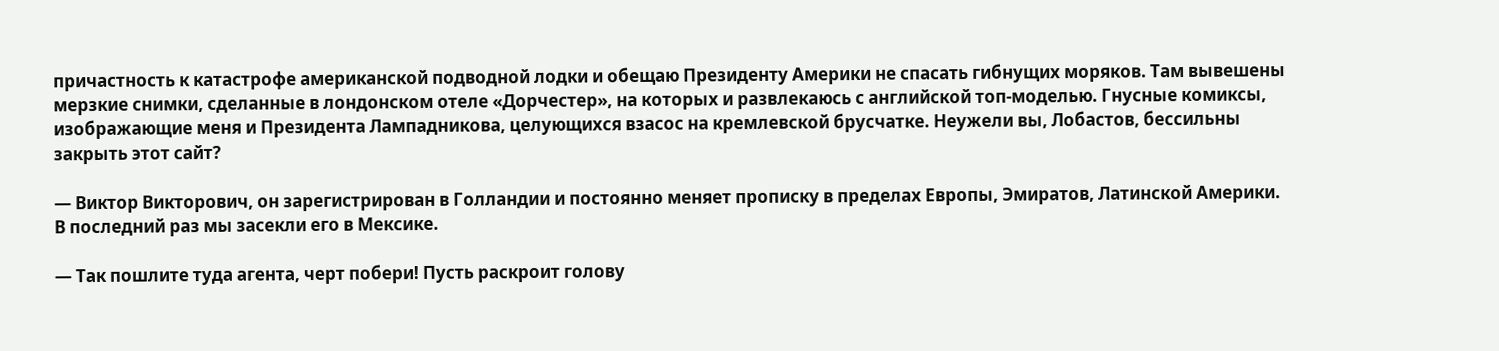причастность к катастрофе американской подводной лодки и обещаю Президенту Америки не спасать гибнущих моряков. Там вывешены мерзкие снимки, сделанные в лондонском отеле «Дорчестер», на которых и развлекаюсь с английской топ-моделью. Гнусные комиксы, изображающие меня и Президента Лампадникова, целующихся взасос на кремлевской брусчатке. Неужели вы, Лобастов, бессильны закрыть этот сайт?

— Виктор Викторович, он зарегистрирован в Голландии и постоянно меняет прописку в пределах Европы, Эмиратов, Латинской Америки. В последний раз мы засекли его в Мексике.

— Так пошлите туда агента, черт побери! Пусть раскроит голову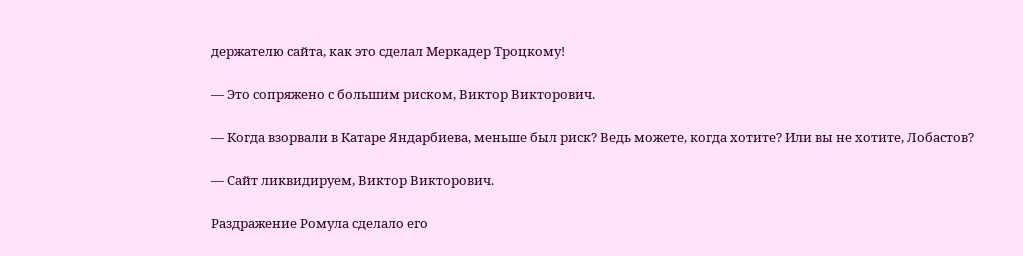держателю сайта, как это сделал Меркадер Троцкому!

— Это сопряжено с большим риском, Виктор Викторович.

— Когда взорвали в Катаре Яндарбиева, меньше был риск? Ведь можете, когда хотите? Или вы не хотите, Лобастов?

— Сайт ликвидируем, Виктор Викторович.

Раздражение Ромула сделало его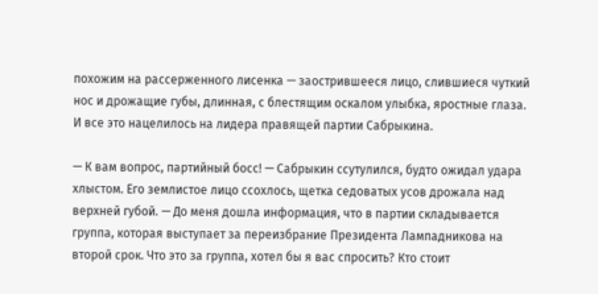похожим на рассерженного лисенка — заострившееся лицо, слившиеся чуткий нос и дрожащие губы, длинная, с блестящим оскалом улыбка, яростные глаза. И все это нацелилось на лидера правящей партии Сабрыкина.

— К вам вопрос, партийный босс! — Сабрыкин ссутулился, будто ожидал удара хлыстом. Его землистое лицо ссохлось, щетка седоватых усов дрожала над верхней губой. — До меня дошла информация, что в партии складывается группа, которая выступает за переизбрание Президента Лампадникова на второй срок. Что это за группа, хотел бы я вас спросить? Кто стоит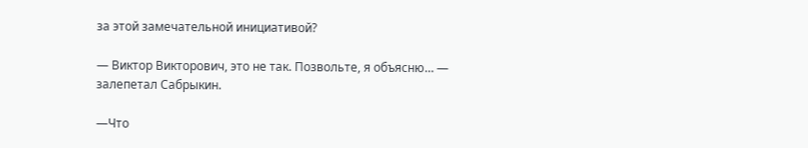за этой замечательной инициативой?

— Виктор Викторович, это не так. Позвольте, я объясню… — залепетал Сабрыкин.

—Что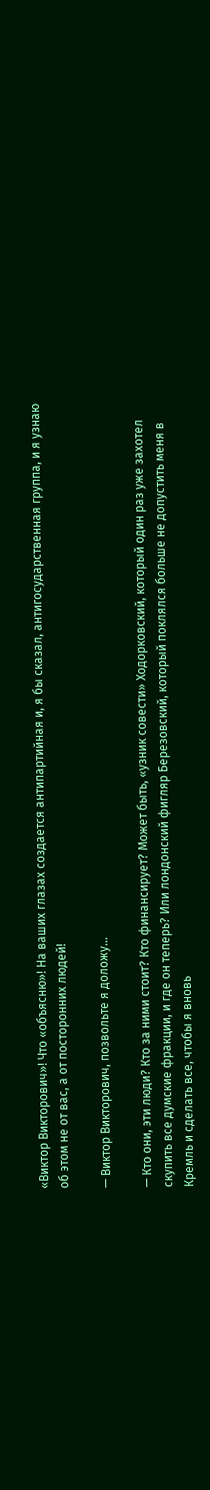«Виктор Викторович»! Что «объясню»! На ваших глазах создается антипартийная и, я бы сказал, антигосударственная группа, и я узнаю об этом не от вас, а от посторонних людей!

— Виктор Викторович, позвольте я доложу…

— Кто они, эти люди? Кто за ними стоит? Кто финансирует? Может быть, «узник совести» Ходорковский, который один раз уже захотел скупить все думские фракции, и где он теперь? Или лондонский фигляр Березовский, который поклялся больше не допустить меня в Кремль и сделать все, чтобы я вновь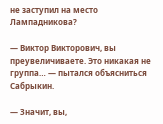не заступил на место Лампадникова?

— Виктор Викторович, вы преувеличиваете. Это никакая не группа… — пытался объясниться Сабрыкин.

— Значит, вы,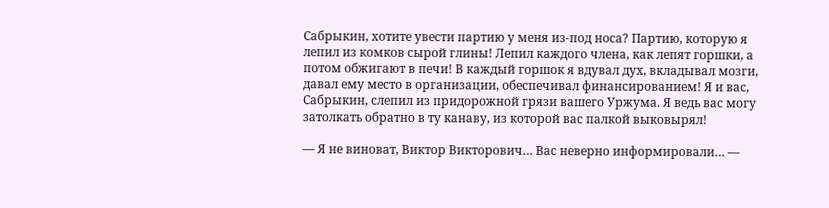Сабрыкин, хотите увести партию у меня из-под носа? Партию, которую я лепил из комков сырой глины! Лепил каждого члена, как лепят горшки, а потом обжигают в печи! В каждый горшок я вдувал дух, вкладывал мозги, давал ему место в организации, обеспечивал финансированием! Я и вас, Сабрыкин, слепил из придорожной грязи вашего Уржума. Я ведь вас могу затолкать обратно в ту канаву, из которой вас палкой выковырял!

— Я не виноват, Виктор Викторович… Вас неверно информировали… —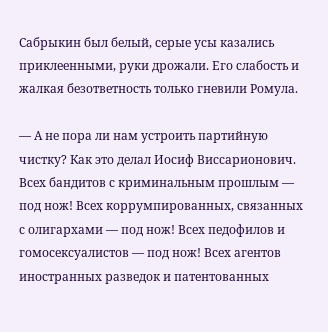Сабрыкин был белый, серые усы казались приклеенными, руки дрожали. Его слабость и жалкая безответность только гневили Ромула.

— А не пора ли нам устроить партийную чистку? Как это делал Иосиф Виссарионович. Всех бандитов с криминальным прошлым — под нож! Всех коррумпированных, связанных с олигархами — под нож! Всех педофилов и гомосексуалистов — под нож! Всех агентов иностранных разведок и патентованных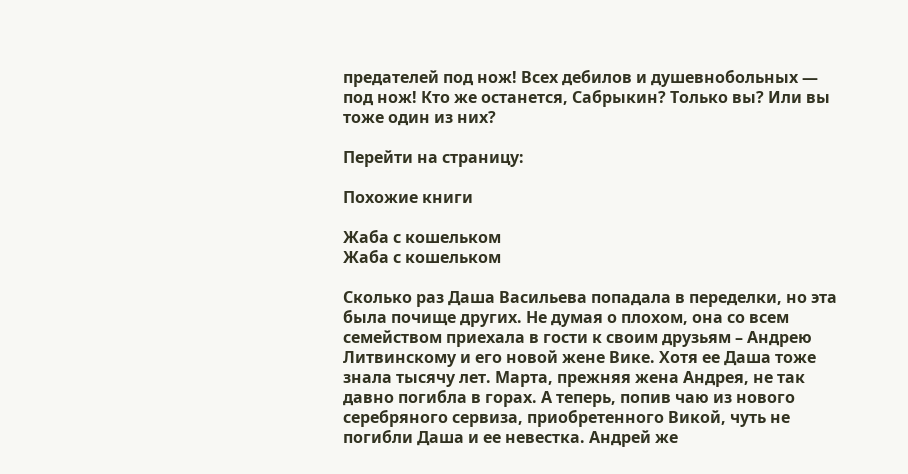предателей под нож! Всех дебилов и душевнобольных — под нож! Кто же останется, Сабрыкин? Только вы? Или вы тоже один из них?

Перейти на страницу:

Похожие книги

Жаба с кошельком
Жаба с кошельком

Сколько раз Даша Васильева попадала в переделки, но эта была почище других. Не думая о плохом, она со всем семейством приехала в гости к своим друзьям – Андрею Литвинскому и его новой жене Вике. Хотя ее Даша тоже знала тысячу лет. Марта, прежняя жена Андрея, не так давно погибла в горах. А теперь, попив чаю из нового серебряного сервиза, приобретенного Викой, чуть не погибли Даша и ее невестка. Андрей же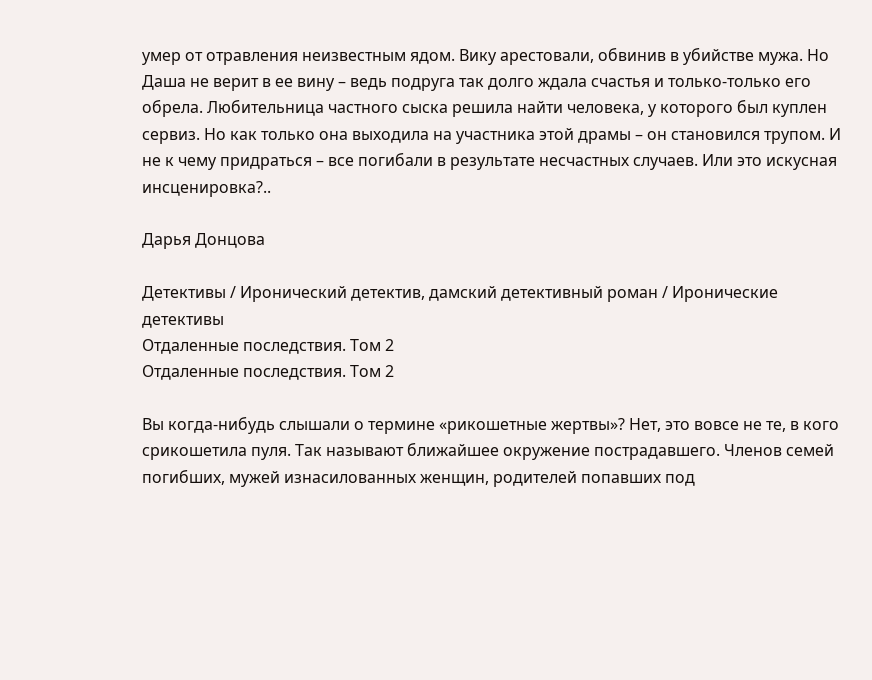умер от отравления неизвестным ядом. Вику арестовали, обвинив в убийстве мужа. Но Даша не верит в ее вину – ведь подруга так долго ждала счастья и только-только его обрела. Любительница частного сыска решила найти человека, у которого был куплен сервиз. Но как только она выходила на участника этой драмы – он становился трупом. И не к чему придраться – все погибали в результате несчастных случаев. Или это искусная инсценировка?..

Дарья Донцова

Детективы / Иронический детектив, дамский детективный роман / Иронические детективы
Отдаленные последствия. Том 2
Отдаленные последствия. Том 2

Вы когда-нибудь слышали о термине «рикошетные жертвы»? Нет, это вовсе не те, в кого срикошетила пуля. Так называют ближайшее окружение пострадавшего. Членов семей погибших, мужей изнасилованных женщин, родителей попавших под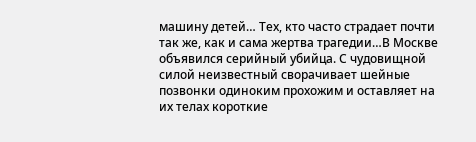машину детей… Тех, кто часто страдает почти так же, как и сама жертва трагедии…В Москве объявился серийный убийца. С чудовищной силой неизвестный сворачивает шейные позвонки одиноким прохожим и оставляет на их телах короткие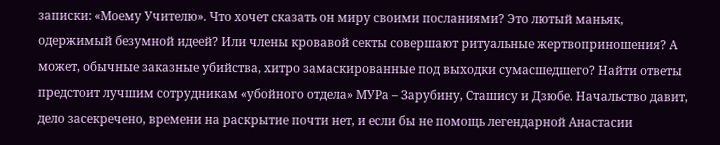записки: «Моему Учителю». Что хочет сказать он миру своими посланиями? Это лютый маньяк, одержимый безумной идеей? Или члены кровавой секты совершают ритуальные жертвоприношения? А может, обычные заказные убийства, хитро замаскированные под выходки сумасшедшего? Найти ответы предстоит лучшим сотрудникам «убойного отдела» МУРа – Зарубину, Сташису и Дзюбе. Начальство давит, дело засекречено, времени на раскрытие почти нет, и если бы не помощь легендарной Анастасии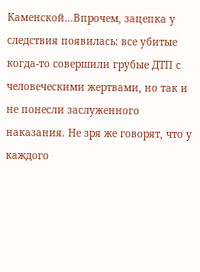Каменской…Впрочем, зацепка у следствия появилась: все убитые когда-то совершили грубые ДТП с человеческими жертвами, но так и не понесли заслуженного наказания. Не зря же говорят, что у каждого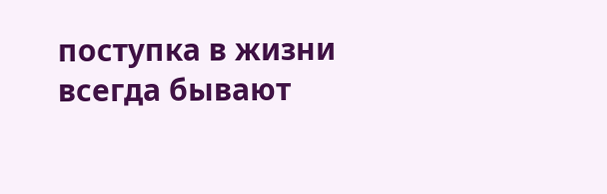поступка в жизни всегда бывают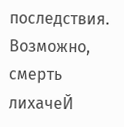последствия. Возможно, смерть лихачеЙ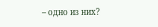– одно из них?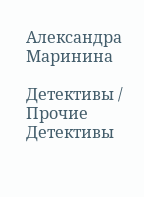Александра Маринина

Детективы / Прочие Детективы